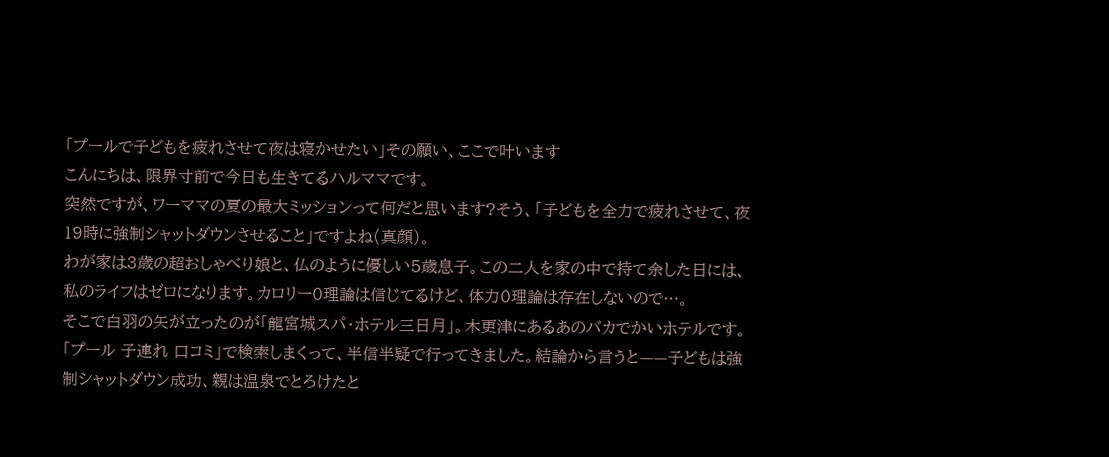「プールで子どもを疲れさせて夜は寝かせたい」その願い、ここで叶います
こんにちは、限界寸前で今日も生きてるハルママです。
突然ですが、ワーママの夏の最大ミッションって何だと思います?そう、「子どもを全力で疲れさせて、夜19時に強制シャットダウンさせること」ですよね(真顔)。
わが家は3歳の超おしゃべり娘と、仏のように優しい5歳息子。この二人を家の中で持て余した日には、私のライフはゼロになります。カロリー0理論は信じてるけど、体力0理論は存在しないので…。
そこで白羽の矢が立ったのが「龍宮城スパ・ホテル三日月」。木更津にあるあのバカでかいホテルです。「プール 子連れ 口コミ」で検索しまくって、半信半疑で行ってきました。結論から言うと——子どもは強制シャットダウン成功、親は温泉でとろけたと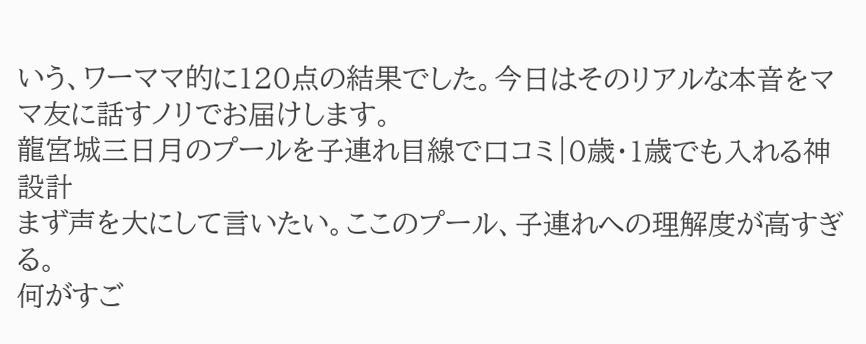いう、ワーママ的に120点の結果でした。今日はそのリアルな本音をママ友に話すノリでお届けします。
龍宮城三日月のプールを子連れ目線で口コミ|0歳・1歳でも入れる神設計
まず声を大にして言いたい。ここのプール、子連れへの理解度が高すぎる。
何がすご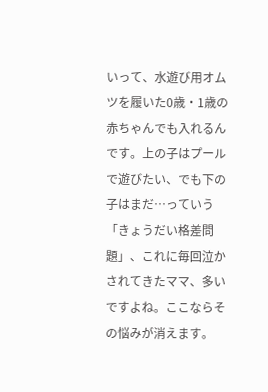いって、水遊び用オムツを履いた0歳・1歳の赤ちゃんでも入れるんです。上の子はプールで遊びたい、でも下の子はまだ…っていう「きょうだい格差問題」、これに毎回泣かされてきたママ、多いですよね。ここならその悩みが消えます。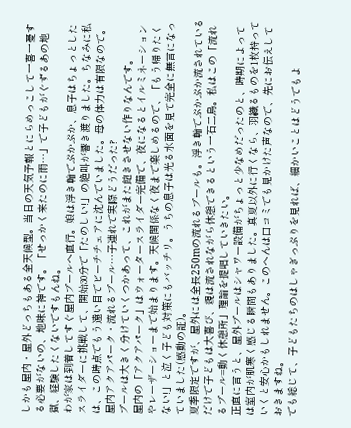しかも屋内・屋外どっちもある全天候型。当日の天気予報とにらめっこして一喜一憂する必要がないの、地味に神です。「せっかく来たのに雨…」で子どもがぐずるあの地獄、経験したくないですもんね。
わが家は到着してすぐ屋内プールへ直行。娘は浮き輪でぷかぷか、息子はちょっとしたスライダーに挑戦して、開始30分で「たのしい!」の絶叫が響き渡りました。ちなみに私は、この時点でもう遠い目でビーチチェアに沈んでいました。母の体力は有限なので。
屋内アクアパーク・流れるプール…子連れで実際どうだった?
プールは大きく分けていくつかあって、これがまた飽きさせない作りなんです。
屋内の「アクアパーク」はウォータースライダー完備で、夜になるとイルミネーションやレーザーショーまで始まります。天候関係なく夜まで楽しめるので、「もう帰りたくない!」と泣く子ども対策にもバッチリ。うちの息子は光る水面を見て完全に無言になっていました(感動の証)。
夏季限定ですが、屋外には全長250mの流れるプールも。浮き輪でぷかぷか流されているだけで子どもは大喜び、親は流されながら休憩できるという一石二鳥。私はこの「流れるプール=動く休憩所」理論を提唱していきたい。
正直に言うと、屋外プールはシャワー設備がちょっと少なめだったのと、時期によっては室内が肌寒く感じる瞬間もありました。真夏以外に行くなら、羽織るものを1枚持っていくと安心かもしれません。このへんは口コミでも見かけた声なので、先にお伝えしておきますね。
でも総じて、子どもたちのはしゃぎっぷりを見れば、細かいことはどうでもよ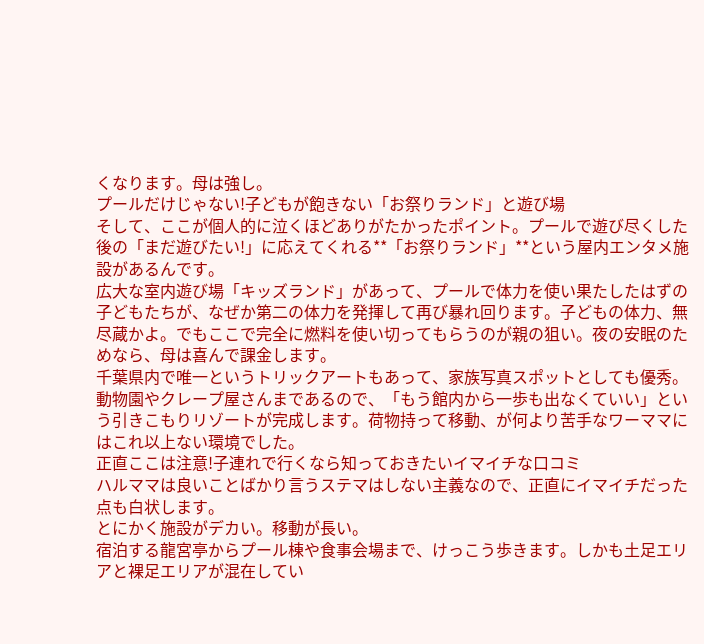くなります。母は強し。
プールだけじゃない!子どもが飽きない「お祭りランド」と遊び場
そして、ここが個人的に泣くほどありがたかったポイント。プールで遊び尽くした後の「まだ遊びたい!」に応えてくれる**「お祭りランド」**という屋内エンタメ施設があるんです。
広大な室内遊び場「キッズランド」があって、プールで体力を使い果たしたはずの子どもたちが、なぜか第二の体力を発揮して再び暴れ回ります。子どもの体力、無尽蔵かよ。でもここで完全に燃料を使い切ってもらうのが親の狙い。夜の安眠のためなら、母は喜んで課金します。
千葉県内で唯一というトリックアートもあって、家族写真スポットとしても優秀。動物園やクレープ屋さんまであるので、「もう館内から一歩も出なくていい」という引きこもりリゾートが完成します。荷物持って移動、が何より苦手なワーママにはこれ以上ない環境でした。
正直ここは注意!子連れで行くなら知っておきたいイマイチな口コミ
ハルママは良いことばかり言うステマはしない主義なので、正直にイマイチだった点も白状します。
とにかく施設がデカい。移動が長い。
宿泊する龍宮亭からプール棟や食事会場まで、けっこう歩きます。しかも土足エリアと裸足エリアが混在してい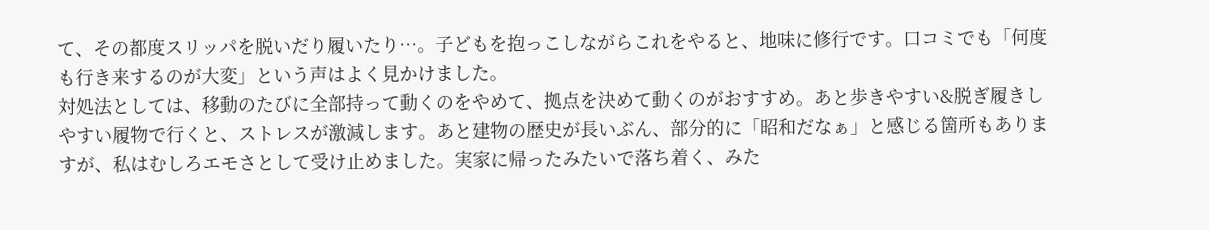て、その都度スリッパを脱いだり履いたり…。子どもを抱っこしながらこれをやると、地味に修行です。口コミでも「何度も行き来するのが大変」という声はよく見かけました。
対処法としては、移動のたびに全部持って動くのをやめて、拠点を決めて動くのがおすすめ。あと歩きやすい&脱ぎ履きしやすい履物で行くと、ストレスが激減します。あと建物の歴史が長いぶん、部分的に「昭和だなぁ」と感じる箇所もありますが、私はむしろエモさとして受け止めました。実家に帰ったみたいで落ち着く、みた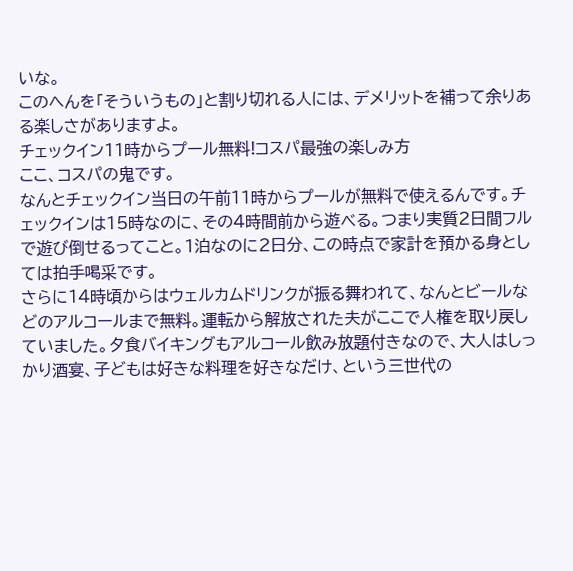いな。
このへんを「そういうもの」と割り切れる人には、デメリットを補って余りある楽しさがありますよ。
チェックイン11時からプール無料!コスパ最強の楽しみ方
ここ、コスパの鬼です。
なんとチェックイン当日の午前11時からプールが無料で使えるんです。チェックインは15時なのに、その4時間前から遊べる。つまり実質2日間フルで遊び倒せるってこと。1泊なのに2日分、この時点で家計を預かる身としては拍手喝采です。
さらに14時頃からはウェルカムドリンクが振る舞われて、なんとビールなどのアルコールまで無料。運転から解放された夫がここで人権を取り戻していました。夕食バイキングもアルコール飲み放題付きなので、大人はしっかり酒宴、子どもは好きな料理を好きなだけ、という三世代の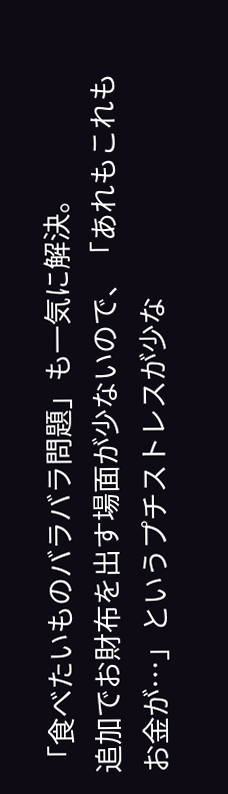「食べたいものバラバラ問題」も一気に解決。
追加でお財布を出す場面が少ないので、「あれもこれもお金が…」というプチストレスが少な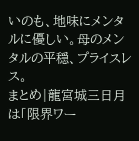いのも、地味にメンタルに優しい。母のメンタルの平穏、プライスレス。
まとめ|龍宮城三日月は「限界ワー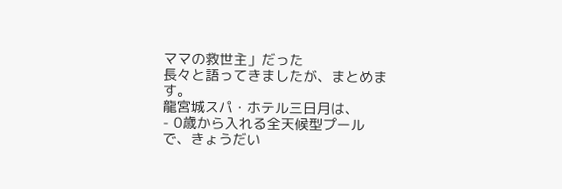ママの救世主」だった
長々と語ってきましたが、まとめます。
龍宮城スパ・ホテル三日月は、
- 0歳から入れる全天候型プールで、きょうだい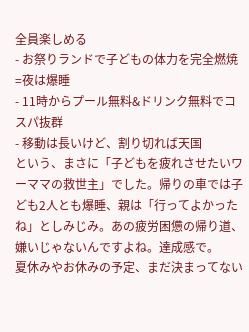全員楽しめる
- お祭りランドで子どもの体力を完全燃焼=夜は爆睡
- 11時からプール無料&ドリンク無料でコスパ抜群
- 移動は長いけど、割り切れば天国
という、まさに「子どもを疲れさせたいワーママの救世主」でした。帰りの車では子ども2人とも爆睡、親は「行ってよかったね」としみじみ。あの疲労困憊の帰り道、嫌いじゃないんですよね。達成感で。
夏休みやお休みの予定、まだ決まってない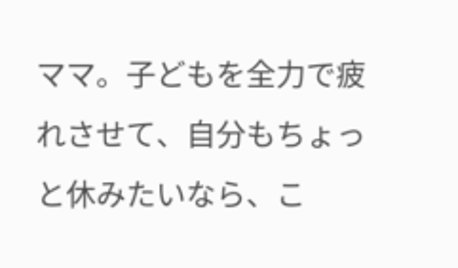ママ。子どもを全力で疲れさせて、自分もちょっと休みたいなら、こ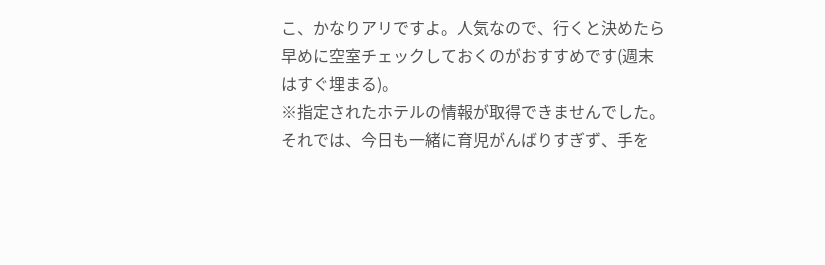こ、かなりアリですよ。人気なので、行くと決めたら早めに空室チェックしておくのがおすすめです(週末はすぐ埋まる)。
※指定されたホテルの情報が取得できませんでした。
それでは、今日も一緒に育児がんばりすぎず、手を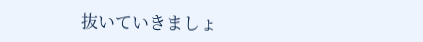抜いていきましょ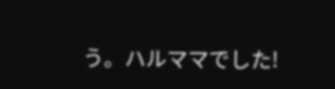う。ハルママでした!